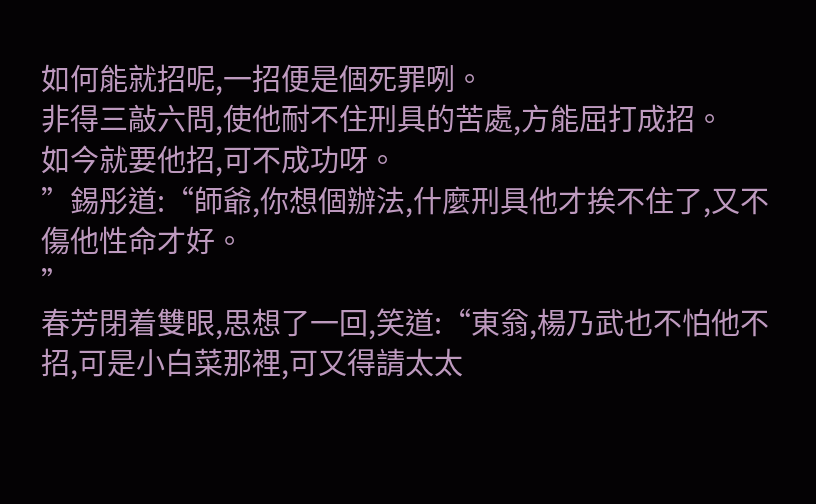如何能就招呢,一招便是個死罪咧。
非得三敲六問,使他耐不住刑具的苦處,方能屈打成招。
如今就要他招,可不成功呀。
”錫彤道:“師爺,你想個辦法,什麼刑具他才挨不住了,又不傷他性命才好。
”
春芳閉着雙眼,思想了一回,笑道:“東翁,楊乃武也不怕他不招,可是小白菜那裡,可又得請太太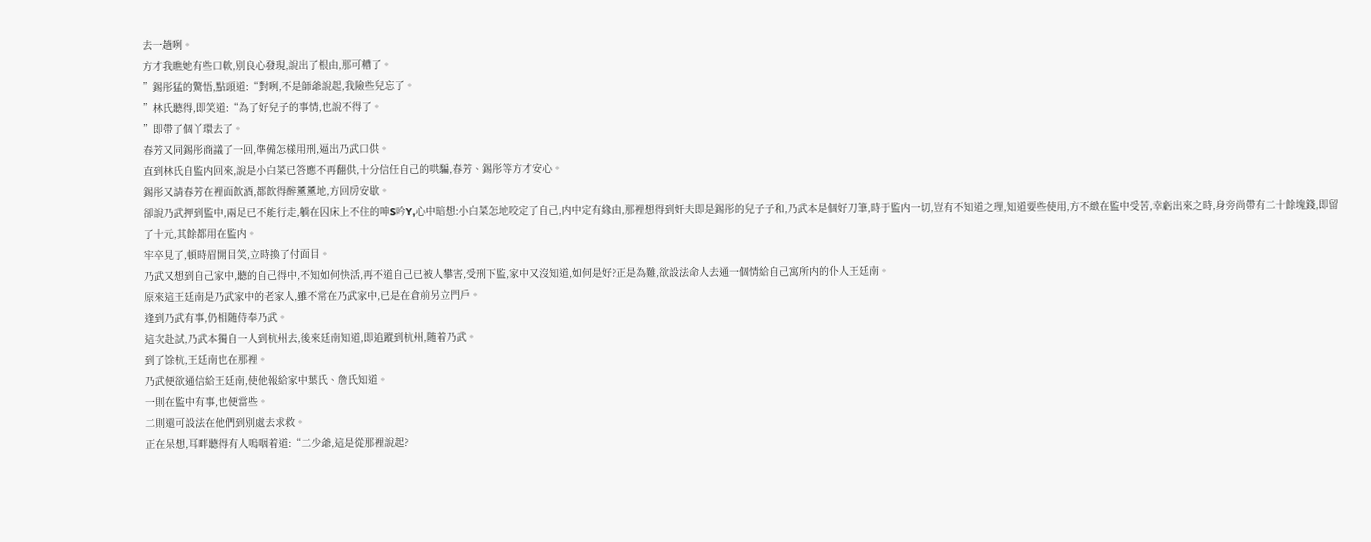去一趟咧。
方才我瞧她有些口軟,别良心發現,說出了根由,那可糟了。
”錫彤猛的驚悟,點頭道:“對咧,不是師爺說起,我險些兒忘了。
”林氏聽得,即笑道:“為了好兒子的事情,也說不得了。
”即帶了個丫環去了。
春芳又同錫彤商議了一回,準備怎樣用刑,逼出乃武口供。
直到林氏自監内回來,說是小白菜已答應不再翻供,十分信任自己的哄騙,春芳、錫彤等方才安心。
錫彤又請春芳在裡面飲酒,都飲得醉薰薰地,方回房安歇。
卻說乃武押到監中,兩足已不能行走,躺在囚床上不住的呻S吟Y,心中暗想:小白菜怎地咬定了自己,内中定有緣由,那裡想得到奸夫即是錫彤的兒子子和,乃武本是個好刀筆,時于監内一切,豈有不知道之理,知道要些使用,方不緻在監中受苦,幸虧出來之時,身旁尚帶有二十餘塊錢,即留了十元,其餘都用在監内。
牢卒見了,頓時眉開目笑,立時換了付面目。
乃武又想到自己家中,聽的自己得中,不知如何快活,再不道自己已被人攀害,受刑下監,家中又沒知道,如何是好?正是為難,欲設法命人去通一個情給自己寓所内的仆人王廷南。
原來這王廷南是乃武家中的老家人,雖不常在乃武家中,已是在倉前另立門戶。
逢到乃武有事,仍相随侍奉乃武。
這次赴試,乃武本獨自一人到杭州去,後來廷南知道,即追蹤到杭州,随着乃武。
到了馀杭,王廷南也在那裡。
乃武便欲通信給王廷南,使他報給家中葉氏、詹氏知道。
一則在監中有事,也便當些。
二則還可設法在他們到别處去求救。
正在呆想,耳畔聽得有人嗚咽着道:“二少爺,這是從那裡說起?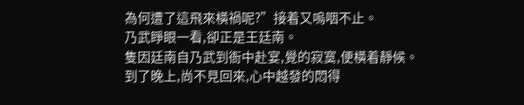為何遭了這飛來橫禍呢?”接着又嗚咽不止。
乃武睜眼一看,卻正是王廷南。
隻因廷南自乃武到衙中赴宴,覺的寂寞,便橫着靜候。
到了晚上,尚不見回來,心中越發的悶得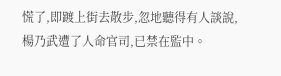慌了,即踱上街去散步,忽地聽得有人談說,楊乃武遭了人命官司,已禁在監中。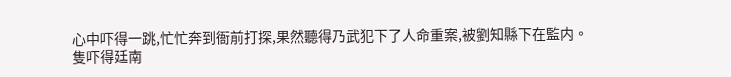心中吓得一跳,忙忙奔到衙前打探,果然聽得乃武犯下了人命重案,被劉知縣下在監内。
隻吓得廷南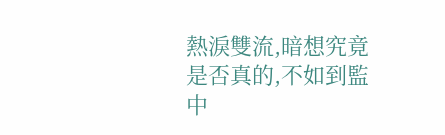熱淚雙流,暗想究竟是否真的,不如到監中